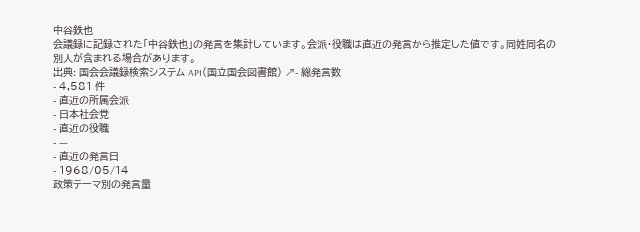中谷鉄也
会議録に記録された「中谷鉄也」の発言を集計しています。会派・役職は直近の発言から推定した値です。同姓同名の別人が含まれる場合があります。
出典: 国会会議録検索システム API(国立国会図書館) ↗- 総発言数
- 4,581 件
- 直近の所属会派
- 日本社会党
- 直近の役職
- —
- 直近の発言日
- 1968/05/14
政策テーマ別の発言量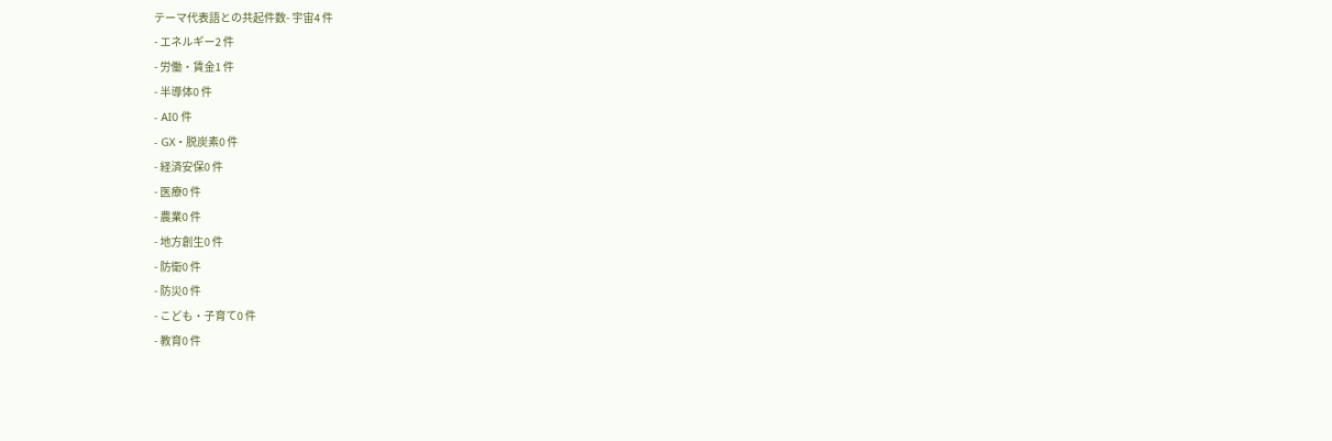テーマ代表語との共起件数- 宇宙4 件
- エネルギー2 件
- 労働・賃金1 件
- 半導体0 件
- AI0 件
- GX・脱炭素0 件
- 経済安保0 件
- 医療0 件
- 農業0 件
- 地方創生0 件
- 防衛0 件
- 防災0 件
- こども・子育て0 件
- 教育0 件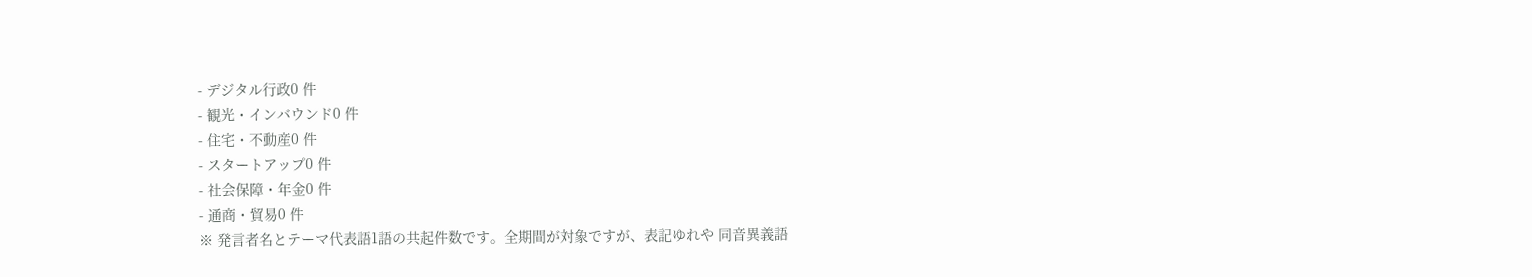- デジタル行政0 件
- 観光・インバウンド0 件
- 住宅・不動産0 件
- スタートアップ0 件
- 社会保障・年金0 件
- 通商・貿易0 件
※ 発言者名とテーマ代表語1語の共起件数です。全期間が対象ですが、表記ゆれや 同音異義語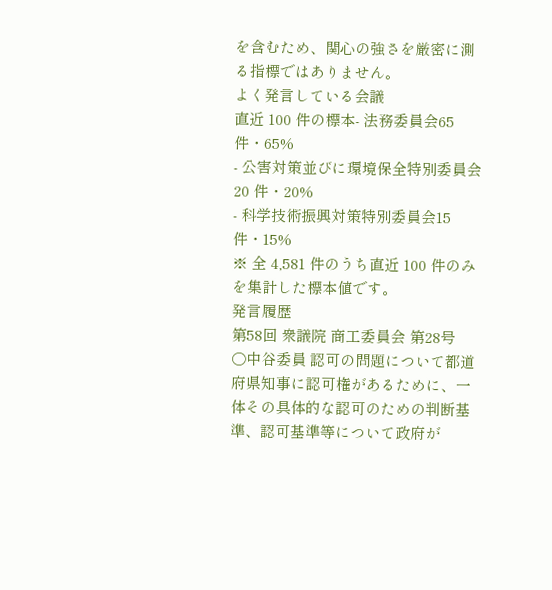を含むため、関心の強さを厳密に測る指標ではありません。
よく発言している会議
直近 100 件の標本- 法務委員会65 件・65%
- 公害対策並びに環境保全特別委員会20 件・20%
- 科学技術振興対策特別委員会15 件・15%
※ 全 4,581 件のうち直近 100 件のみを集計した標本値です。
発言履歴
第58回 衆議院 商工委員会 第28号
○中谷委員 認可の問題について都道府県知事に認可権があるために、一体その具体的な認可のための判断基準、認可基準等について政府が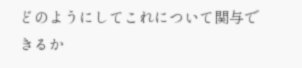どのようにしてこれについて関与できるか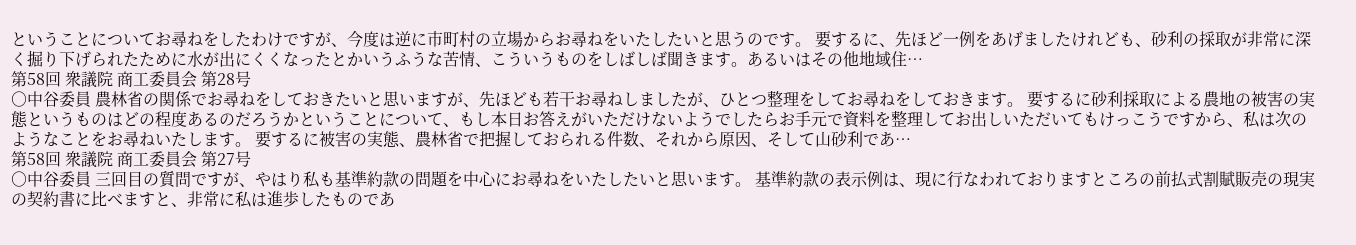ということについてお尋ねをしたわけですが、今度は逆に市町村の立場からお尋ねをいたしたいと思うのです。 要するに、先ほど一例をあげましたけれども、砂利の採取が非常に深く掘り下げられたために水が出にくくなったとかいうふうな苦情、こういうものをしばしば聞きます。あるいはその他地域住…
第58回 衆議院 商工委員会 第28号
○中谷委員 農林省の関係でお尋ねをしておきたいと思いますが、先ほども若干お尋ねしましたが、ひとつ整理をしてお尋ねをしておきます。 要するに砂利採取による農地の被害の実態というものはどの程度あるのだろうかということについて、もし本日お答えがいただけないようでしたらお手元で資料を整理してお出しいただいてもけっこうですから、私は次のようなことをお尋ねいたします。 要するに被害の実態、農林省で把握しておられる件数、それから原因、そして山砂利であ…
第58回 衆議院 商工委員会 第27号
○中谷委員 三回目の質問ですが、やはり私も基準約款の問題を中心にお尋ねをいたしたいと思います。 基準約款の表示例は、現に行なわれておりますところの前払式割賦販売の現実の契約書に比べますと、非常に私は進歩したものであ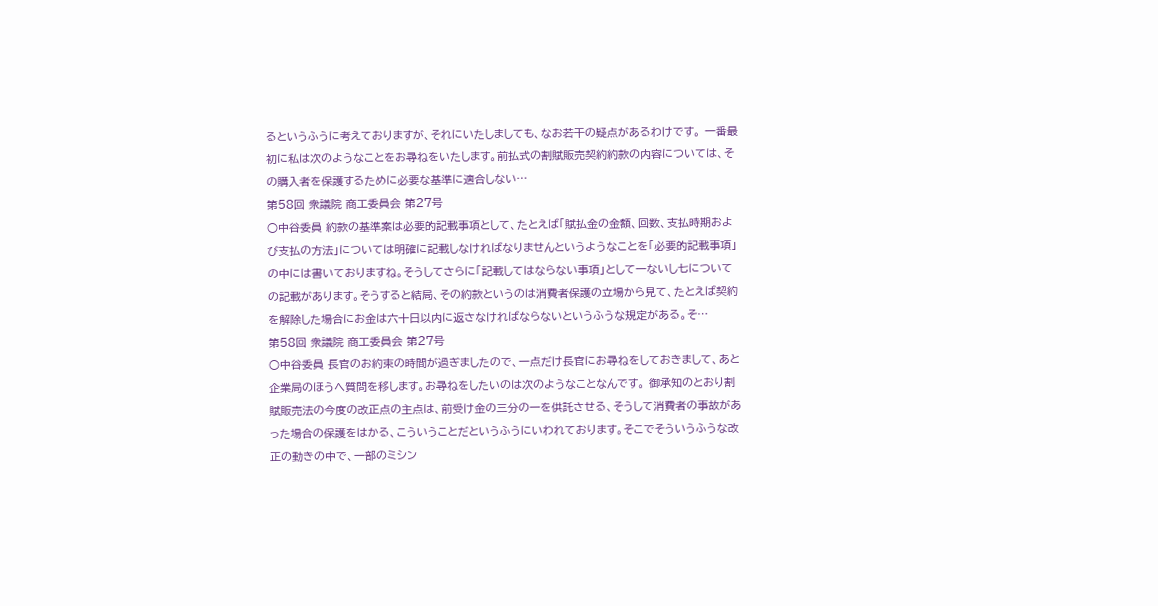るというふうに考えておりますが、それにいたしましても、なお若干の疑点があるわけです。 一番最初に私は次のようなことをお尋ねをいたします。前払式の割賦販売契約約款の内容については、その購入者を保護するために必要な基準に適合しない…
第58回 衆議院 商工委員会 第27号
○中谷委員 約款の基準案は必要的記載事項として、たとえば「賦払金の金額、回数、支払時期および支払の方法」については明確に記載しなければなりませんというようなことを「必要的記載事項」の中には書いておりますね。そうしてさらに「記載してはならない事項」として一ないし七についての記載があります。そうすると結局、その約款というのは消費者保護の立場から見て、たとえば契約を解除した場合にお金は六十日以内に返さなければならないというふうな規定がある。そ…
第58回 衆議院 商工委員会 第27号
○中谷委員 長官のお約束の時間が過ぎましたので、一点だけ長官にお尋ねをしておきまして、あと企業局のほうへ質問を移します。お尋ねをしたいのは次のようなことなんです。 御承知のとおり割賦販売法の今度の改正点の主点は、前受け金の三分の一を供託させる、そうして消費者の事故があった場合の保護をはかる、こういうことだというふうにいわれております。そこでそういうふうな改正の動きの中で、一部のミシン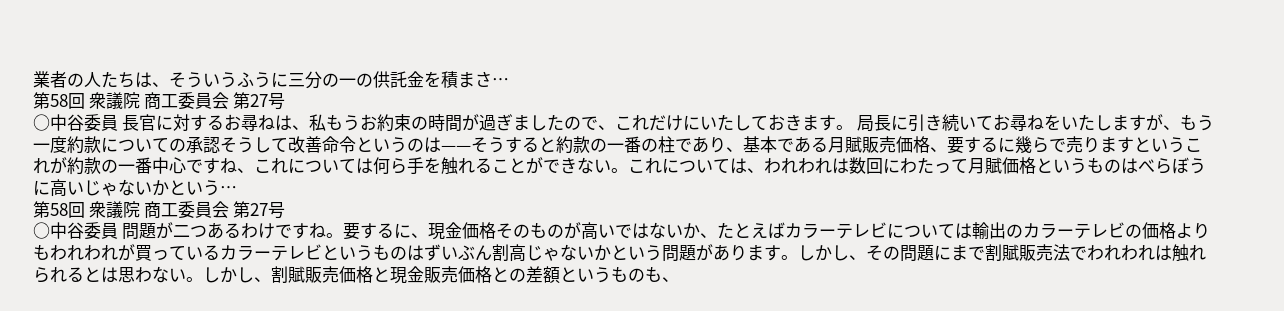業者の人たちは、そういうふうに三分の一の供託金を積まさ…
第58回 衆議院 商工委員会 第27号
○中谷委員 長官に対するお尋ねは、私もうお約束の時間が過ぎましたので、これだけにいたしておきます。 局長に引き続いてお尋ねをいたしますが、もう一度約款についての承認そうして改善命令というのは——そうすると約款の一番の柱であり、基本である月賦販売価格、要するに幾らで売りますというこれが約款の一番中心ですね、これについては何ら手を触れることができない。これについては、われわれは数回にわたって月賦価格というものはべらぼうに高いじゃないかという…
第58回 衆議院 商工委員会 第27号
○中谷委員 問題が二つあるわけですね。要するに、現金価格そのものが高いではないか、たとえばカラーテレビについては輸出のカラーテレビの価格よりもわれわれが買っているカラーテレビというものはずいぶん割高じゃないかという問題があります。しかし、その問題にまで割賦販売法でわれわれは触れられるとは思わない。しかし、割賦販売価格と現金販売価格との差額というものも、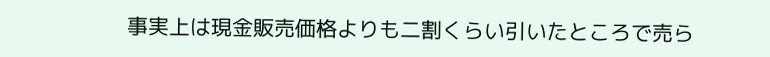事実上は現金販売価格よりも二割くらい引いたところで売ら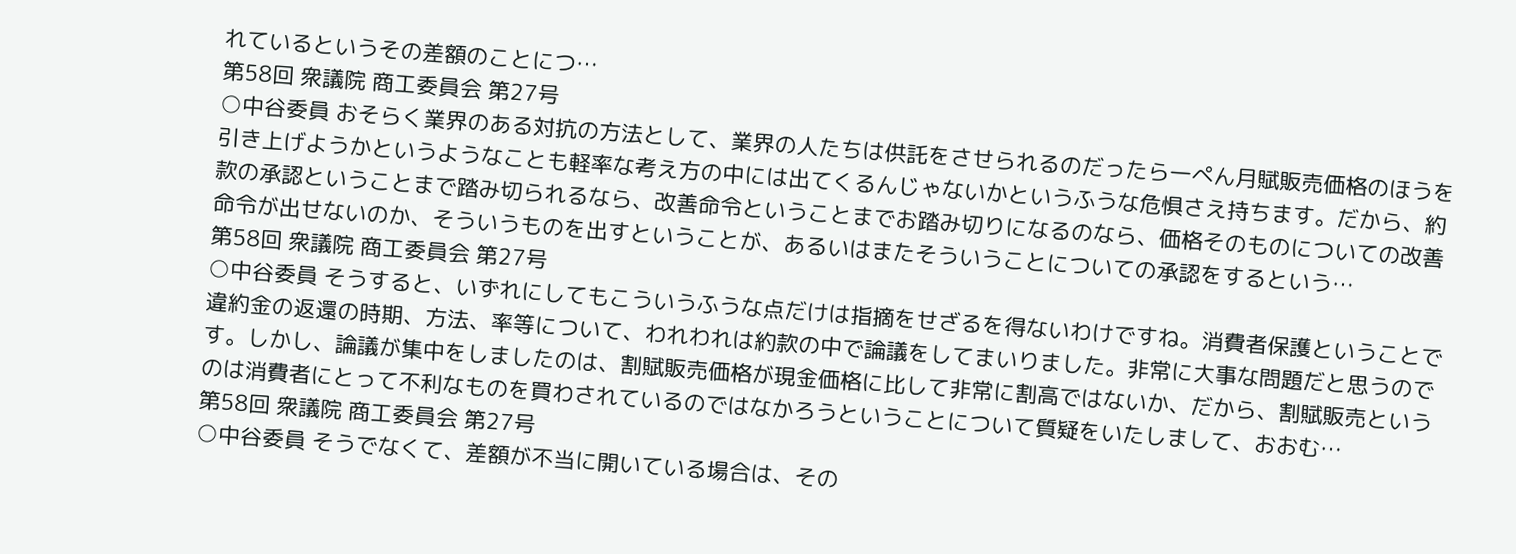れているというその差額のことにつ…
第58回 衆議院 商工委員会 第27号
○中谷委員 おそらく業界のある対抗の方法として、業界の人たちは供託をさせられるのだったら一ぺん月賦販売価格のほうを引き上げようかというようなことも軽率な考え方の中には出てくるんじゃないかというふうな危惧さえ持ちます。だから、約款の承認ということまで踏み切られるなら、改善命令ということまでお踏み切りになるのなら、価格そのものについての改善命令が出せないのか、そういうものを出すということが、あるいはまたそういうことについての承認をするという…
第58回 衆議院 商工委員会 第27号
○中谷委員 そうすると、いずれにしてもこういうふうな点だけは指摘をせざるを得ないわけですね。消費者保護ということで違約金の返還の時期、方法、率等について、われわれは約款の中で論議をしてまいりました。非常に大事な問題だと思うのです。しかし、論議が集中をしましたのは、割賦販売価格が現金価格に比して非常に割高ではないか、だから、割賦販売というのは消費者にとって不利なものを買わされているのではなかろうということについて質疑をいたしまして、おおむ…
第58回 衆議院 商工委員会 第27号
○中谷委員 そうでなくて、差額が不当に開いている場合は、その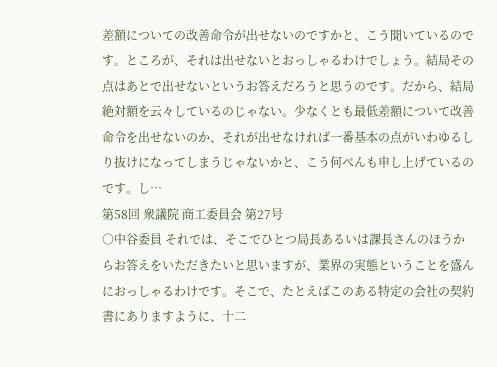差額についての改善命令が出せないのですかと、こう聞いているのです。ところが、それは出せないとおっしゃるわけでしょう。結局その点はあとで出せないというお答えだろうと思うのです。だから、結局絶対額を云々しているのじゃない。少なくとも最低差額について改善命令を出せないのか、それが出せなければ一番基本の点がいわゆるしり抜けになってしまうじゃないかと、こう何べんも申し上げているのです。し…
第58回 衆議院 商工委員会 第27号
○中谷委員 それでは、そこでひとつ局長あるいは課長さんのほうからお答えをいただきたいと思いますが、業界の実態ということを盛んにおっしゃるわけです。そこで、たとえばこのある特定の会社の契約書にありますように、十二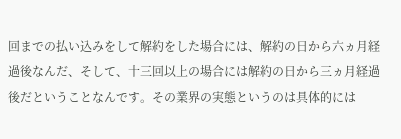回までの払い込みをして解約をした場合には、解約の日から六ヵ月経過後なんだ、そして、十三回以上の場合には解約の日から三ヵ月経過後だということなんです。その業界の実態というのは具体的には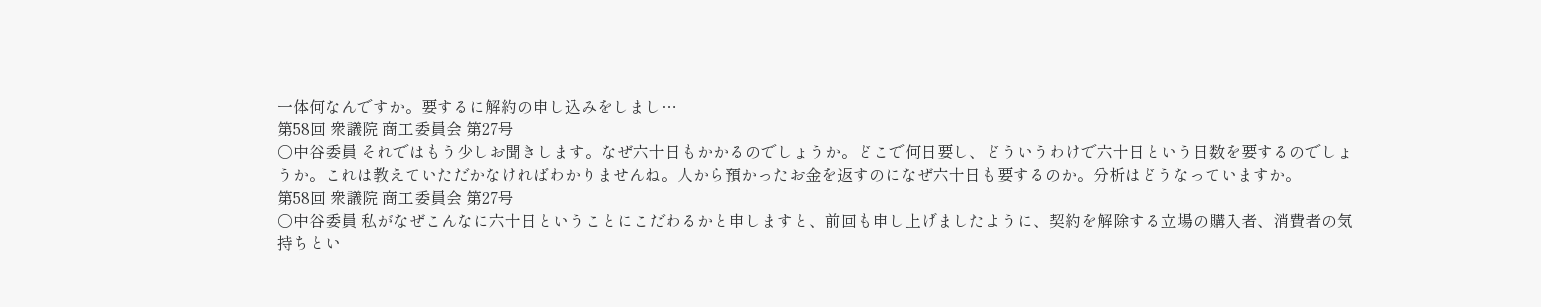一体何なんですか。要するに解約の申し込みをしまし…
第58回 衆議院 商工委員会 第27号
○中谷委員 それではもう少しお聞きします。なぜ六十日もかかるのでしょうか。どこで何日要し、どういうわけで六十日という日数を要するのでしょうか。これは教えていただかなければわかりませんね。人から預かったお金を返すのになぜ六十日も要するのか。分析はどうなっていますか。
第58回 衆議院 商工委員会 第27号
○中谷委員 私がなぜこんなに六十日ということにこだわるかと申しますと、前回も申し上げましたように、契約を解除する立場の購入者、消費者の気持ちとい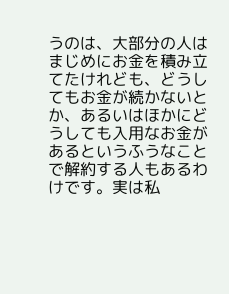うのは、大部分の人はまじめにお金を積み立てたけれども、どうしてもお金が続かないとか、あるいはほかにどうしても入用なお金があるというふうなことで解約する人もあるわけです。実は私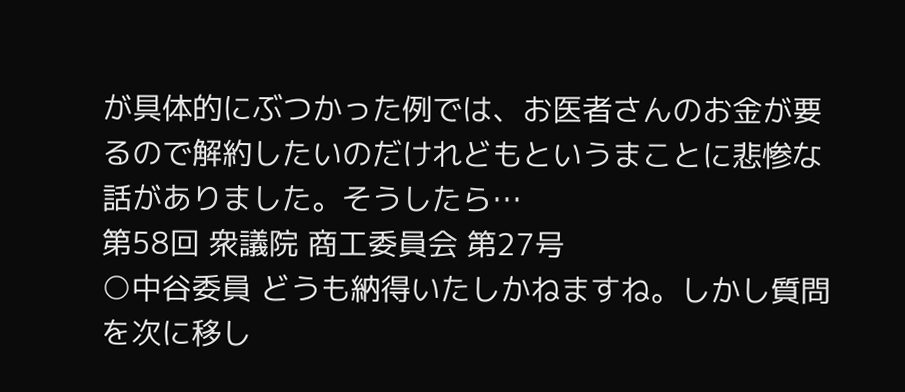が具体的にぶつかった例では、お医者さんのお金が要るので解約したいのだけれどもというまことに悲惨な話がありました。そうしたら…
第58回 衆議院 商工委員会 第27号
○中谷委員 どうも納得いたしかねますね。しかし質問を次に移し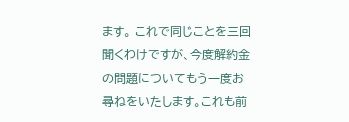ます。 これで同じことを三回聞くわけですが、今度解約金の問題についてもう一度お尋ねをいたします。これも前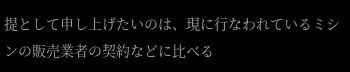提として申し上げたいのは、現に行なわれているミシンの販売業者の契約などに比べる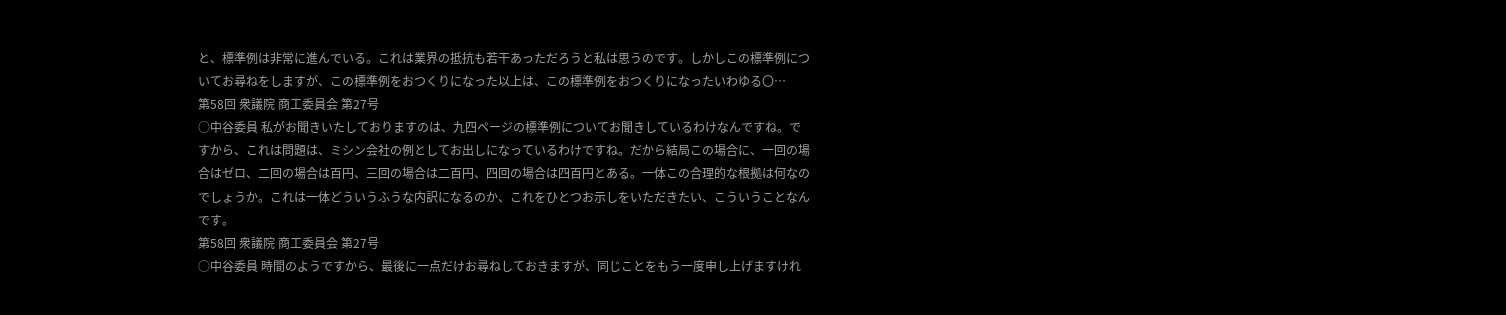と、標準例は非常に進んでいる。これは業界の抵抗も若干あっただろうと私は思うのです。しかしこの標準例についてお尋ねをしますが、この標準例をおつくりになった以上は、この標準例をおつくりになったいわゆる〇…
第58回 衆議院 商工委員会 第27号
○中谷委員 私がお聞きいたしておりますのは、九四ページの標準例についてお聞きしているわけなんですね。ですから、これは問題は、ミシン会社の例としてお出しになっているわけですね。だから結局この場合に、一回の場合はゼロ、二回の場合は百円、三回の場合は二百円、四回の場合は四百円とある。一体この合理的な根拠は何なのでしょうか。これは一体どういうふうな内訳になるのか、これをひとつお示しをいただきたい、こういうことなんです。
第58回 衆議院 商工委員会 第27号
○中谷委員 時間のようですから、最後に一点だけお尋ねしておきますが、同じことをもう一度申し上げますけれ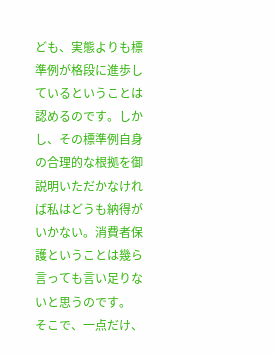ども、実態よりも標準例が格段に進歩しているということは認めるのです。しかし、その標準例自身の合理的な根拠を御説明いただかなければ私はどうも納得がいかない。消費者保護ということは幾ら言っても言い足りないと思うのです。 そこで、一点だけ、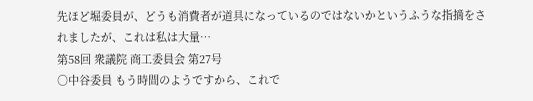先ほど堀委員が、どうも消費者が道具になっているのではないかというふうな指摘をされましたが、これは私は大量…
第58回 衆議院 商工委員会 第27号
○中谷委員 もう時間のようですから、これで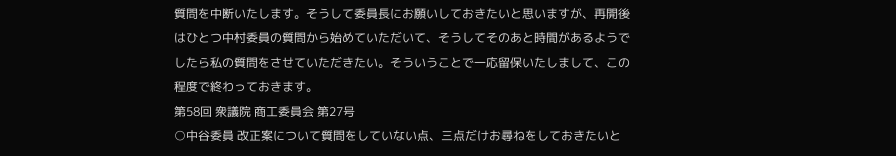質問を中断いたします。そうして委員長にお願いしておきたいと思いますが、再開後はひとつ中村委員の質問から始めていただいて、そうしてそのあと時間があるようでしたら私の質問をさせていただきたい。そういうことで一応留保いたしまして、この程度で終わっておきます。
第58回 衆議院 商工委員会 第27号
○中谷委員 改正案について質問をしていない点、三点だけお尋ねをしておきたいと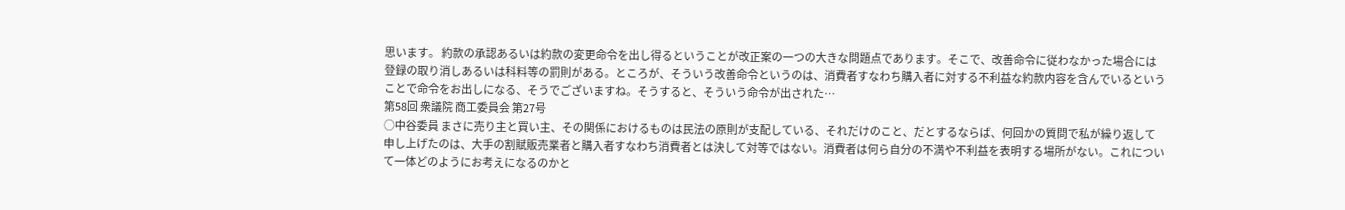思います。 約款の承認あるいは約款の変更命令を出し得るということが改正案の一つの大きな問題点であります。そこで、改善命令に従わなかった場合には登録の取り消しあるいは科料等の罰則がある。ところが、そういう改善命令というのは、消費者すなわち購入者に対する不利益な約款内容を含んでいるということで命令をお出しになる、そうでございますね。そうすると、そういう命令が出された…
第58回 衆議院 商工委員会 第27号
○中谷委員 まさに売り主と買い主、その関係におけるものは民法の原則が支配している、それだけのこと、だとするならば、何回かの質問で私が繰り返して申し上げたのは、大手の割賦販売業者と購入者すなわち消費者とは決して対等ではない。消費者は何ら自分の不満や不利益を表明する場所がない。これについて一体どのようにお考えになるのかと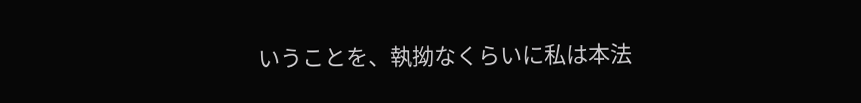いうことを、執拗なくらいに私は本法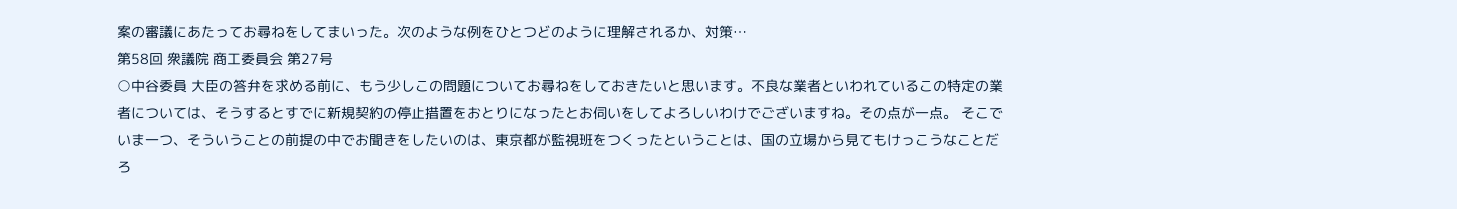案の審議にあたってお尋ねをしてまいった。次のような例をひとつどのように理解されるか、対策…
第58回 衆議院 商工委員会 第27号
○中谷委員 大臣の答弁を求める前に、もう少しこの問題についてお尋ねをしておきたいと思います。不良な業者といわれているこの特定の業者については、そうするとすでに新規契約の停止措置をおとりになったとお伺いをしてよろしいわけでございますね。その点が一点。 そこでいま一つ、そういうことの前提の中でお聞きをしたいのは、東京都が監視班をつくったということは、国の立場から見てもけっこうなことだろ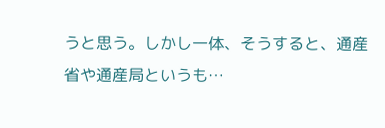うと思う。しかし一体、そうすると、通産省や通産局というも…